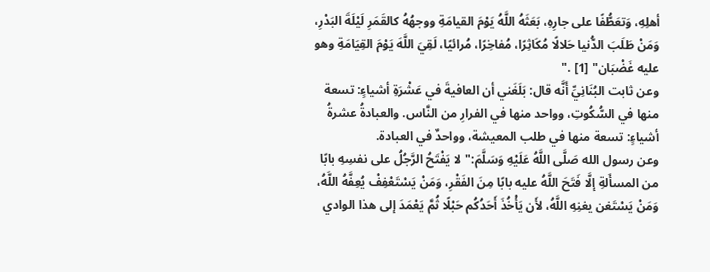أهلِهِ، وَتعَطُّفًا على جارِهِ، بَعَثَهُ اللَّهُ يَوْمَ القيامَةِ ووجهُهُ كالقَمَرِ لَيْلَةَ البَدْرِ، وَمَنْ طَلَبَ الدُّنيا حَلالًا مُكَاثِرًا، مُفاخِرًا، مُرائيًا، لَقِيَ اللَّهَ يَوْمَ القِيَامَةِ وهو عليه غَضْبَان" [1] ."
وعن ثابت البُنَانِيِّ أَنَّه قال: بَلَغَني أن العافيةَ في عَشْرَةِ أشياءٍ: تسعة منها في السُّكُوتِ، وواحد منها في الفرارِ من النَّاس. والعبادةُ عشرةُ أشياءٍ: تسعة منها في طلب المعيشة، وواحدٌ في العبادة.
وعن رسول الله صَلَّى اللَّهُ عَلَيْهِ وَسَلَّمَ:"لا يَفْتَحُ الرَّجُلُ على نفسِهِ بابًا من المسأَلةِ إلَّا فَتَحَ اللَّهُ عليه بابًا مِنَ الفَقْرِ، وَمَنْ يَسْتَعْفِفْ يُعِفَّهُ اللَّهُ، وَمَنْ يَسْتَغن يغنِهِ اللَّهُ، لأَن يَأْخُذَ أَحَدُكُم حَبْلًا ثُمَّ يَعْمَدَ إلى هذا الوادي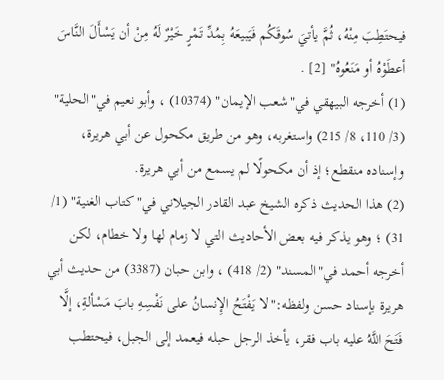فيحتَطِبَ مِنْهُ، ثُمَّ يأتيَ سُوقَكُم فَيَبيعَهُ بِمُدِّ تَمْرٍ خَيْرٌ لَهُ مِنْ أن يَسْأَلَ النَّاسَ أعطَوْهُ أو مَنَعُوهُ" [2] .
(1) أخرجه البيهقي في"شعب الإيمان" (10374) ، وأبو نعيم في"الحلية" (3/ 110، 8/ 215) واستغربه، وهو من طريق مكحول عن أبي هريرة، وإسناده منقطع؛ إذ أن مكحولًا لم يسمع من أبي هريرة.
(2) هذا الحديث ذكره الشيخ عبد القادر الجيلاني في"كتاب الغنية" (1/ 31) ؛ وهو يذكر فيه بعض الأحاديث التي لا زمام لها ولا خطام، لكن أخرجه أحمد في"المسند" (2/ 418) ، وابن حبان (3387) من حديث أبي هريرة بإسناد حسن ولفظه:"لا يَفْتَحُ الإِنسانُ على نَفْسِهِ بابَ مَسْألةِ، إلَّا فَتَحَ اللَّهُ عليه باب فقر، يأخذ الرجل حبله فيعمد إلى الجبل، فيحتطب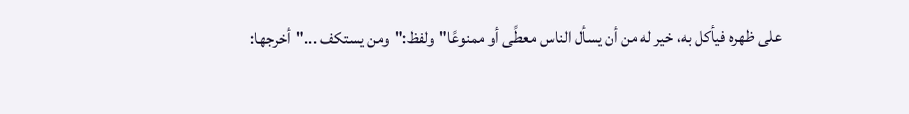على ظهره فيأكل به، خير له من أن يسأل الناس معطًى أو ممنوعًا"ولفظ:"ومن يستكف ..."أخرجها: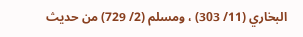البخاري (11/ 303) ، ومسلم (2/ 729) من حديث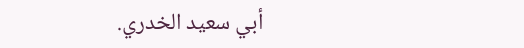أبي سعيد الخدري.